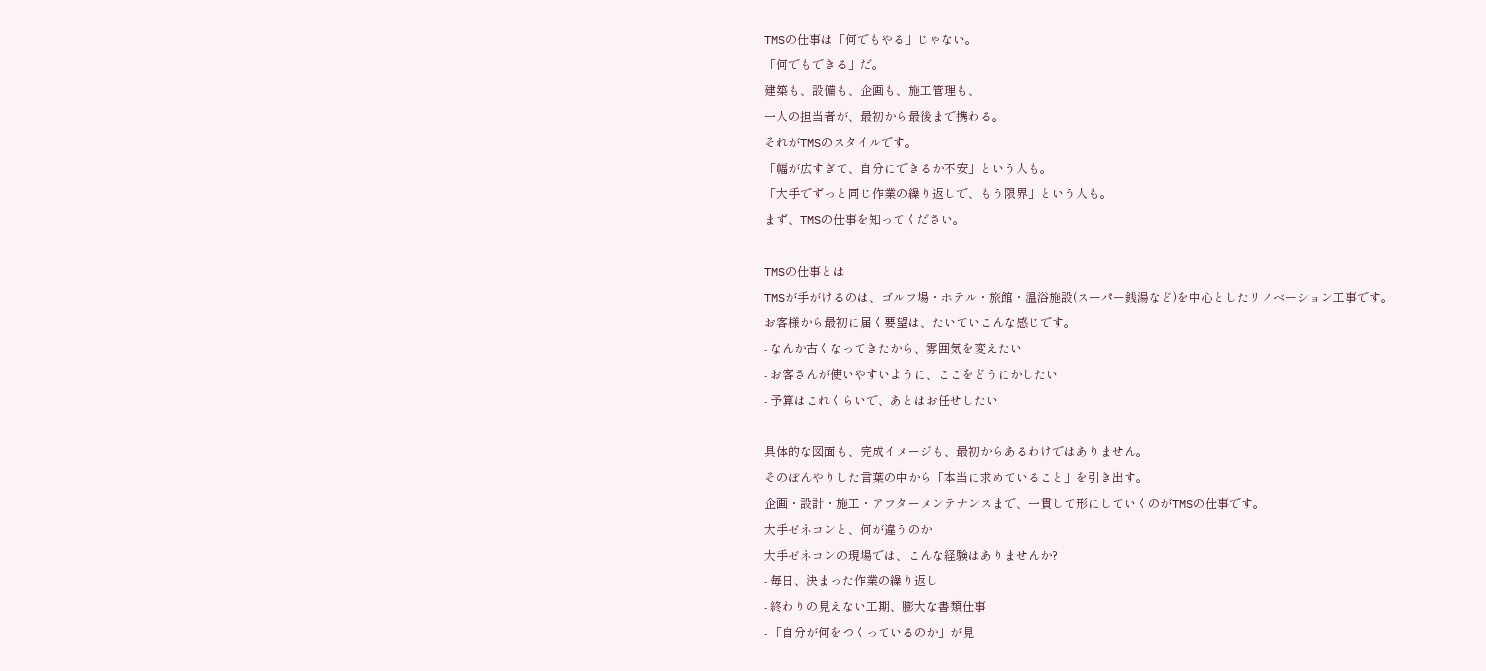TMSの仕事は「何でもやる」じゃない。
「何でもできる」だ。
建築も、設備も、企画も、施工管理も、
一人の担当者が、最初から最後まで携わる。
それがTMSのスタイルです。
「幅が広すぎて、自分にできるか不安」という人も。
「大手でずっと同じ作業の繰り返しで、もう限界」という人も。
まず、TMSの仕事を知ってください。

TMSの仕事とは
TMSが手がけるのは、ゴルフ場・ホテル・旅館・温浴施設(スーパー銭湯など)を中心としたリノベーション工事です。
お客様から最初に届く要望は、たいていこんな感じです。
- なんか古くなってきたから、雰囲気を変えたい
- お客さんが使いやすいように、ここをどうにかしたい
- 予算はこれくらいで、あとはお任せしたい

具体的な図面も、完成イメージも、最初からあるわけではありません。
そのぼんやりした言葉の中から「本当に求めていること」を引き出す。
企画・設計・施工・アフターメンテナンスまで、一貫して形にしていくのがTMSの仕事です。
大手ゼネコンと、何が違うのか
大手ゼネコンの現場では、こんな経験はありませんか?
- 毎日、決まった作業の繰り返し
- 終わりの見えない工期、膨大な書類仕事
- 「自分が何をつくっているのか」が見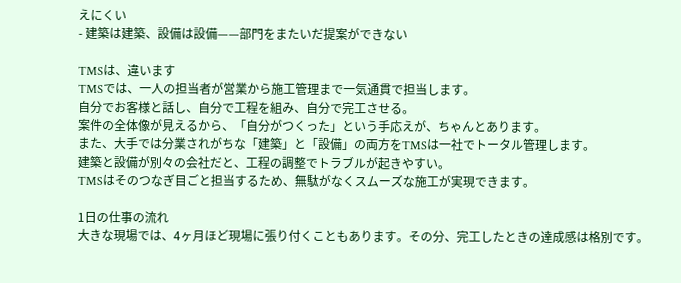えにくい
- 建築は建築、設備は設備——部門をまたいだ提案ができない

TMSは、違います
TMSでは、一人の担当者が営業から施工管理まで一気通貫で担当します。
自分でお客様と話し、自分で工程を組み、自分で完工させる。
案件の全体像が見えるから、「自分がつくった」という手応えが、ちゃんとあります。
また、大手では分業されがちな「建築」と「設備」の両方をTMSは一社でトータル管理します。
建築と設備が別々の会社だと、工程の調整でトラブルが起きやすい。
TMSはそのつなぎ目ごと担当するため、無駄がなくスムーズな施工が実現できます。

1日の仕事の流れ
大きな現場では、4ヶ月ほど現場に張り付くこともあります。その分、完工したときの達成感は格別です。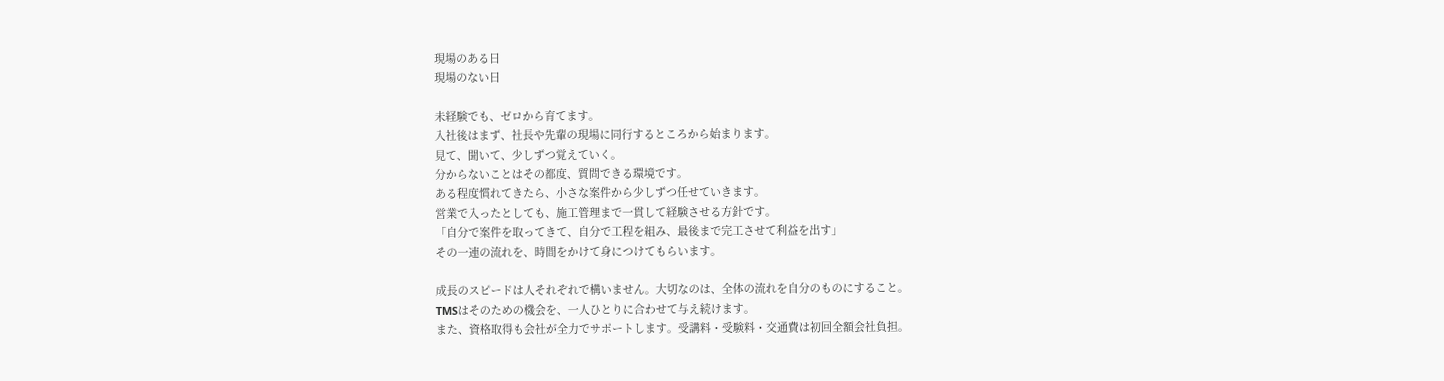現場のある日
現場のない日

未経験でも、ゼロから育てます。
入社後はまず、社長や先輩の現場に同行するところから始まります。
見て、聞いて、少しずつ覚えていく。
分からないことはその都度、質問できる環境です。
ある程度慣れてきたら、小さな案件から少しずつ任せていきます。
営業で入ったとしても、施工管理まで一貫して経験させる方針です。
「自分で案件を取ってきて、自分で工程を組み、最後まで完工させて利益を出す」
その一連の流れを、時間をかけて身につけてもらいます。

成長のスピードは人それぞれで構いません。大切なのは、全体の流れを自分のものにすること。
TMSはそのための機会を、一人ひとりに合わせて与え続けます。
また、資格取得も会社が全力でサポートします。受講料・受験料・交通費は初回全額会社負担。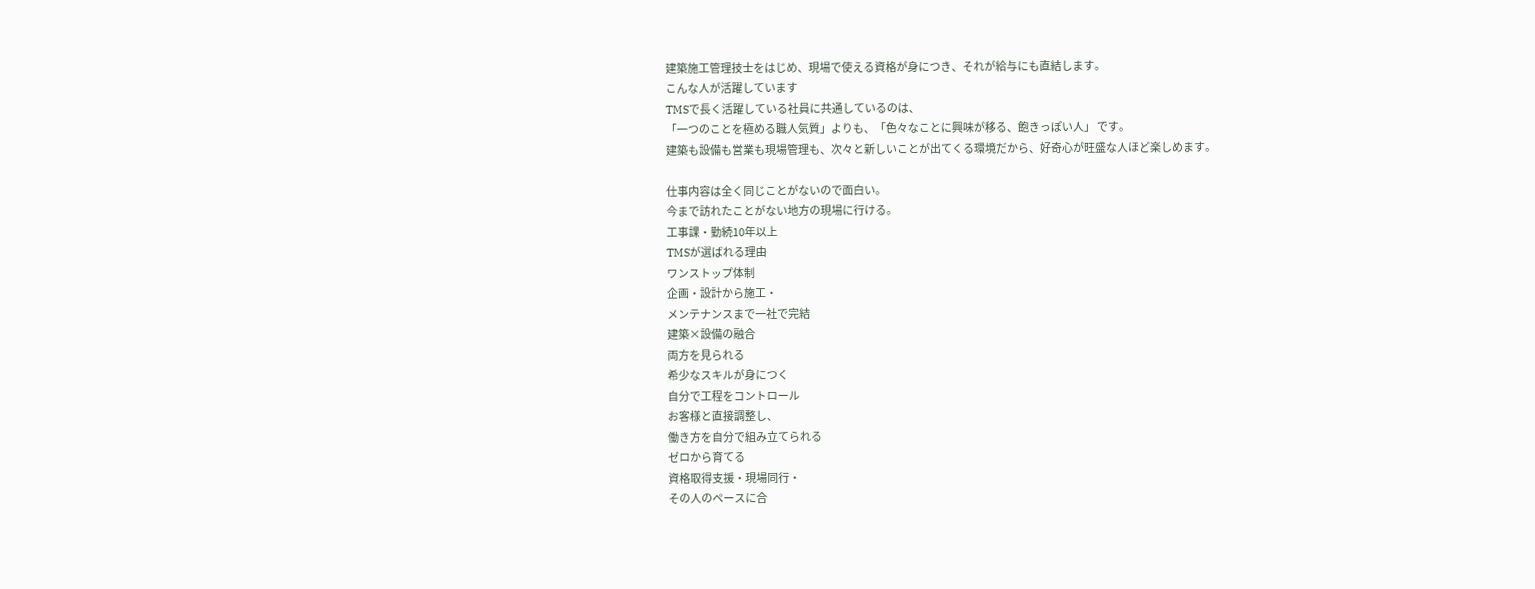建築施工管理技士をはじめ、現場で使える資格が身につき、それが給与にも直結します。
こんな人が活躍しています
TMSで長く活躍している社員に共通しているのは、
「一つのことを極める職人気質」よりも、「色々なことに興味が移る、飽きっぽい人」 です。
建築も設備も営業も現場管理も、次々と新しいことが出てくる環境だから、好奇心が旺盛な人ほど楽しめます。

仕事内容は全く同じことがないので面白い。
今まで訪れたことがない地方の現場に行ける。
工事課・勤続10年以上
TMSが選ばれる理由
ワンストップ体制
企画・設計から施工・
メンテナンスまで一社で完結
建築×設備の融合
両方を見られる
希少なスキルが身につく
自分で工程をコントロール
お客様と直接調整し、
働き方を自分で組み立てられる
ゼロから育てる
資格取得支援・現場同行・
その人のペースに合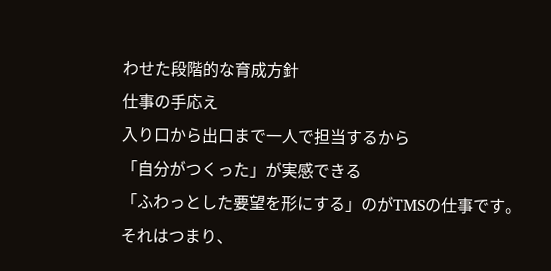わせた段階的な育成方針
仕事の手応え
入り口から出口まで一人で担当するから
「自分がつくった」が実感できる
「ふわっとした要望を形にする」のがTMSの仕事です。
それはつまり、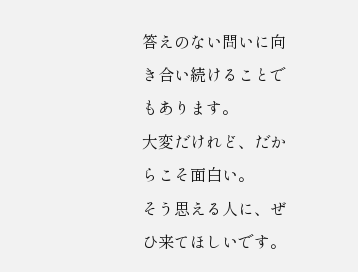答えのない問いに向き合い続けることでもあります。
大変だけれど、だからこそ面白い。
そう思える人に、ぜひ来てほしいです。